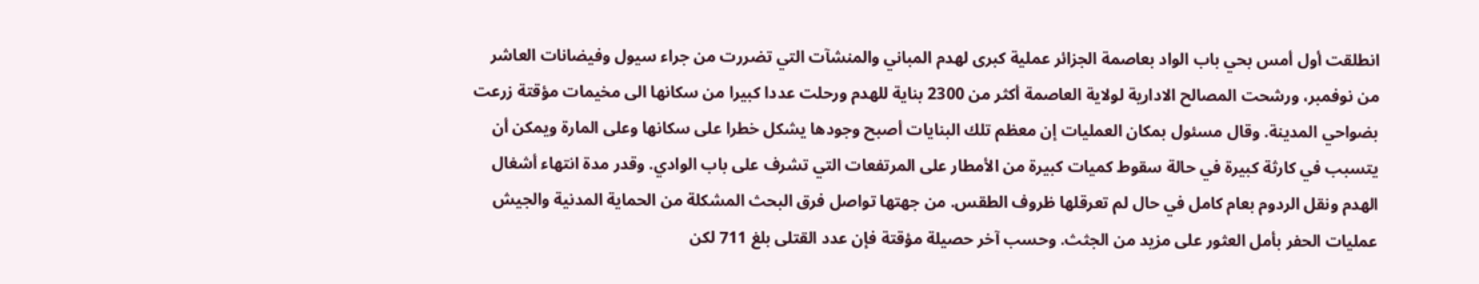انطلقت أول أمس بحي باب الواد بعاصمة الجزائر عملية كبرى لهدم المباني والمنشآت التي تضررت من جراء سيول وفيضانات العاشر من نوفمبر، ورشحت المصالح الادارية لولاية العاصمة أكثر من 2300 بناية للهدم ورحلت عددا كبيرا من سكانها الى مخيمات مؤقتة زرعت بضواحي المدينة. وقال مسئول بمكان العمليات إن معظم تلك البنايات أصبح وجودها يشكل خطرا على سكانها وعلى المارة ويمكن أن يتسبب في كارثة كبيرة في حالة سقوط كميات كبيرة من الأمطار على المرتفعات التي تشرف على باب الوادي. وقدر مدة انتهاء أشغال الهدم ونقل الردوم بعام كامل في حال لم تعرقلها ظروف الطقس. من جهتها تواصل فرق البحث المشكلة من الحماية المدنية والجيش عمليات الحفر بأمل العثور على مزيد من الجثث. وحسب آخر حصيلة مؤقتة فإن عدد القتلى بلغ 711 لكن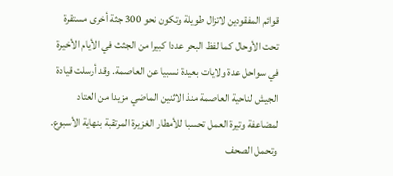قوائم المفقودين لاتزال طويلة وتكون نحو 300 جثة أخرى مستقرة تحت الأوحال كما لفظ البحر عددا كبيرا من الجثث في الأيام الأخيرة في سواحل عدة ولايات بعيدة نسبيا عن العاصمة. وقد أرسلت قيادة الجيش لناحية العاصمة منذ الاثنين الماضي مزيدا من العتاد لمضاعفة وتيرة العمل تحسبا للأمطار الغزيرة المرتقبة بنهاية الأسبوع. وتحمل الصحف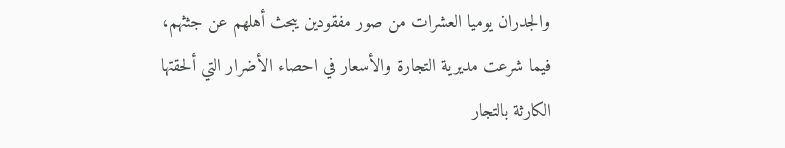والجدران يوميا العشرات من صور مفقودين يبحث أهلهم عن جثثهم، فيما شرعت مديرية التجارة والأسعار في احصاء الأضرار التي ألحقتها الكارثة بالتجار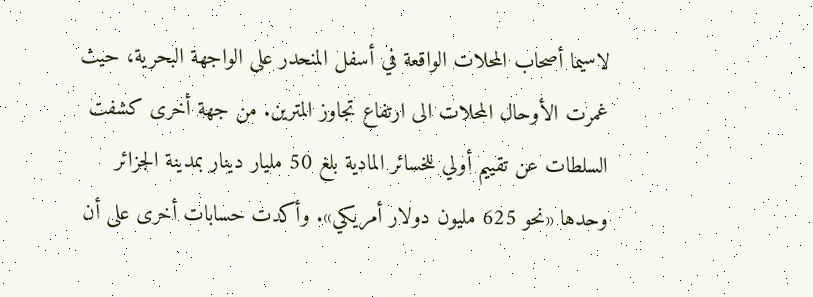لاسيما أصحاب المحلات الواقعة في أسفل المنحدر على الواجهة البحرية، حيث غمرت الأوحال المحلات الى ارتفاع تجاوز المترين. من جهة أخرى كشفت السلطات عن تقييم أولي للخسائر المادية بلغ 50 مليار دينار بمدينة الجزائر وحدها «نحو 625 مليون دولار أمريكي». وأكدت حسابات أخرى على أن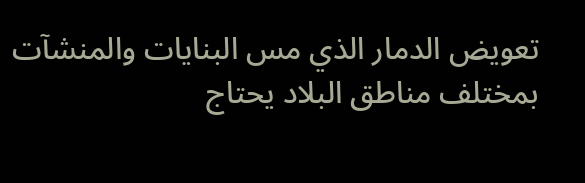تعويض الدمار الذي مس البنايات والمنشآت بمختلف مناطق البلاد يحتاج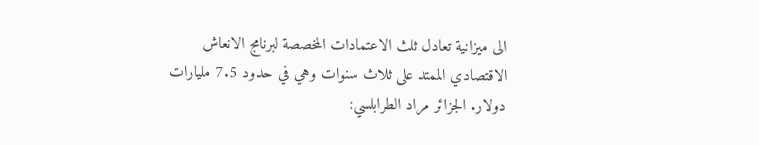الى ميزانية تعادل ثلث الاعتمادات المخصصة لبرنامج الانعاش الاقتصادي الممتد على ثلاث سنوات وهي في حدود 7.5 مليارات دولار. الجزائر مراد الطرابلسي: